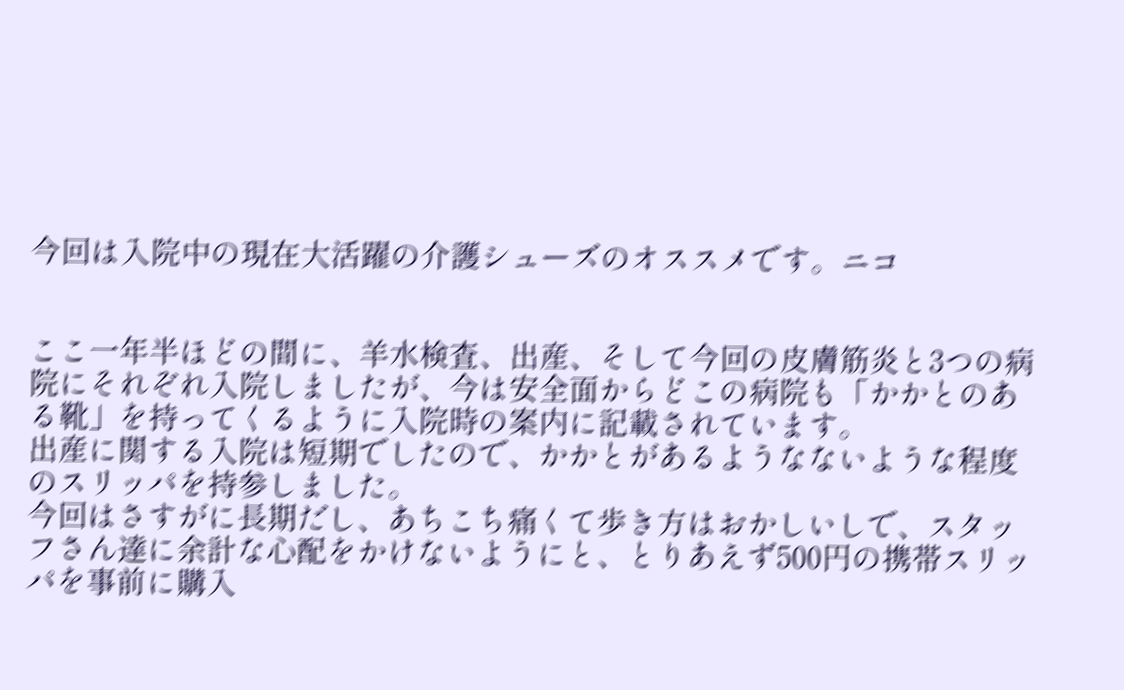今回は入院中の現在大活躍の介護シューズのオススメです。ニコ


ここ一年半ほどの間に、羊水検査、出産、そして今回の皮膚筋炎と3つの病院にそれぞれ入院しましたが、今は安全面からどこの病院も「かかとのある靴」を持ってくるように入院時の案内に記載されています。
出産に関する入院は短期でしたので、かかとがあるようなないような程度のスリッパを持参しました。
今回はさすがに長期だし、あちこち痛くて歩き方はおかしいしで、スタッフさん達に余計な心配をかけないようにと、とりあえず500円の携帯スリッパを事前に購入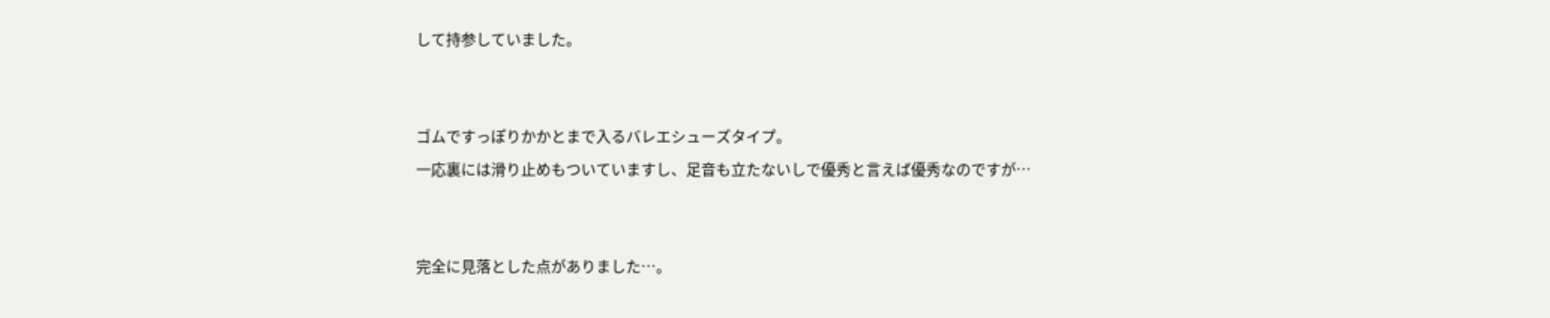して持参していました。


ゴムですっぽりかかとまで入るバレエシューズタイプ。
一応裏には滑り止めもついていますし、足音も立たないしで優秀と言えば優秀なのですが…


完全に見落とした点がありました…。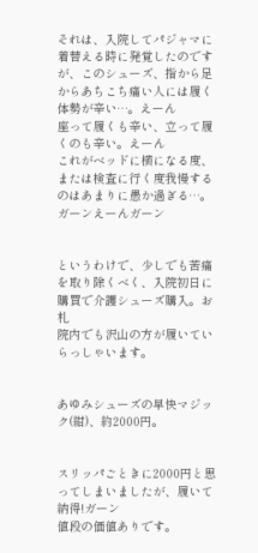それは、入院してパジャマに着替える時に発覚したのですが、このシューズ、指から足からあちこち痛い人には履く体勢が辛い…。えーん
座って履くも辛い、立って履くのも辛い。えーん
これがベッドに横になる度、または検査に行く度我慢するのはあまりに愚か過ぎる…。ガーンえーんガーン


というわけで、少しでも苦痛を取り除くべく、入院初日に購買で介護シューズ購入。お札
院内でも沢山の方が履いていらっしゃいます。


あゆみシューズの早快マジック(紺)、約2000円。


スリッパごときに2000円と思ってしまいましたが、履いて納得!ガーン
値段の価値ありです。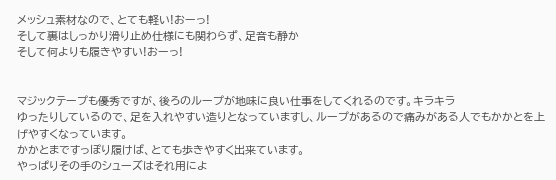メッシュ素材なので、とても軽い!おーっ!
そして裏はしっかり滑り止め仕様にも関わらず、足音も静か
そして何よりも履きやすい!おーっ!


マジックテープも優秀ですが、後ろのループが地味に良い仕事をしてくれるのです。キラキラ
ゆったりしているので、足を入れやすい造りとなっていますし、ループがあるので痛みがある人でもかかとを上げやすくなっています。
かかとまですっぽり履けば、とても歩きやすく出来ています。
やっぱりその手のシューズはそれ用によ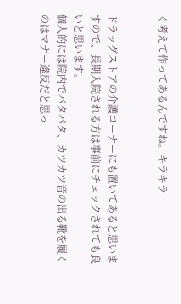く考えて作ってあるんですね。キラキラ


ドラッグストアの介護コーナーにも置いてあると思いますので、長期入院される方は事前にチェックされても良いと思います。
個人的には院内でパタパタ、カツカツ音の出る靴を履くのはマナー違反だと思っ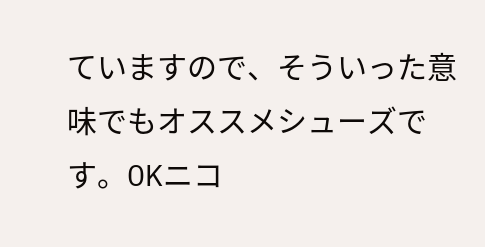ていますので、そういった意味でもオススメシューズです。OKニコ